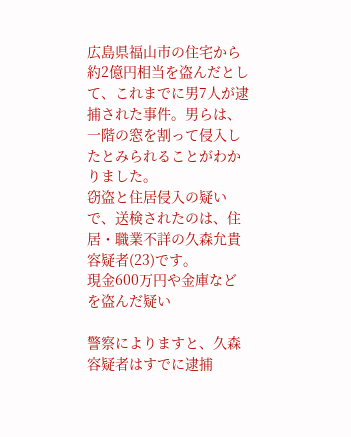広島県福山市の住宅から約2億円相当を盗んだとして、これまでに男7人が逮捕された事件。男らは、一階の窓を割って侵入したとみられることがわかりました。
窃盗と住居侵入の疑いで、送検されたのは、住居・職業不詳の久森允貴容疑者(23)です。
現金600万円や金庫などを盗んだ疑い

警察によりますと、久森容疑者はすでに逮捕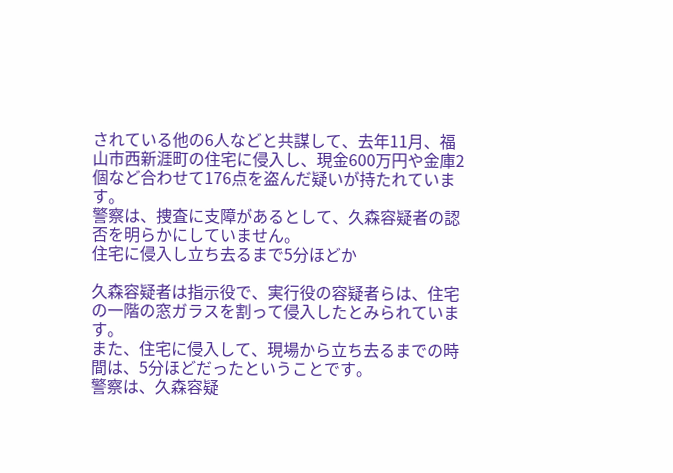されている他の6人などと共謀して、去年11月、福山市西新涯町の住宅に侵入し、現金600万円や金庫2個など合わせて176点を盗んだ疑いが持たれています。
警察は、捜査に支障があるとして、久森容疑者の認否を明らかにしていません。
住宅に侵入し立ち去るまで5分ほどか

久森容疑者は指示役で、実行役の容疑者らは、住宅の一階の窓ガラスを割って侵入したとみられています。
また、住宅に侵入して、現場から立ち去るまでの時間は、5分ほどだったということです。
警察は、久森容疑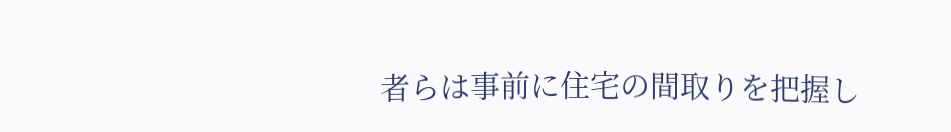者らは事前に住宅の間取りを把握し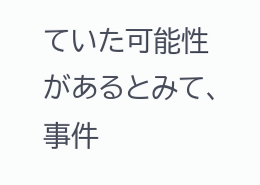ていた可能性があるとみて、事件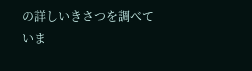の詳しいきさつを調べていま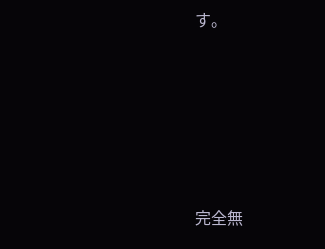す。










完全無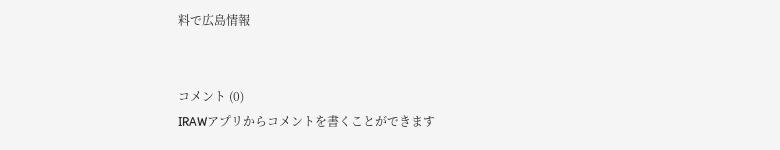料で広島情報


コメント (0)
IRAWアプリからコメントを書くことができます